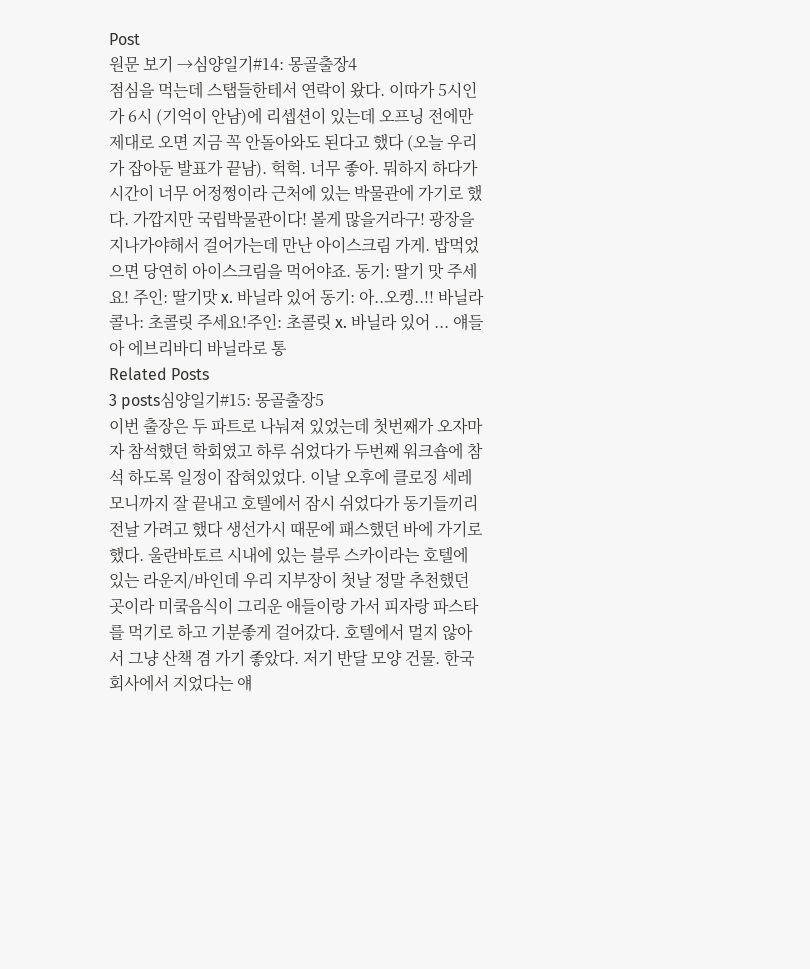Post
원문 보기 →심양일기#14: 몽골출장4
점심을 먹는데 스탭들한테서 연락이 왔다. 이따가 5시인가 6시 (기억이 안남)에 리셉션이 있는데 오프닝 전에만 제대로 오면 지금 꼭 안돌아와도 된다고 했다 (오늘 우리가 잡아둔 발표가 끝남). 헉헉. 너무 좋아. 뭐하지 하다가 시간이 너무 어정쩡이라 근처에 있는 박물관에 가기로 했다. 가깝지만 국립박물관이다! 볼게 많을거라구! 광장을 지나가야해서 걸어가는데 만난 아이스크림 가게. 밥먹었으면 당연히 아이스크림을 먹어야죠. 동기: 딸기 맛 주세요! 주인: 딸기맛 x. 바닐라 있어 동기: 아..오켕..!! 바닐라 콜나: 초콜릿 주세요!주인: 초콜릿 x. 바닐라 있어 ... 얘들아 에브리바디 바닐라로 통
Related Posts
3 posts심양일기#15: 몽골출장5
이번 출장은 두 파트로 나눠져 있었는데 첫번째가 오자마자 참석했던 학회였고 하루 쉬었다가 두번째 워크숍에 참석 하도록 일정이 잡혀있었다. 이날 오후에 클로징 세레모니까지 잘 끝내고 호텔에서 잠시 쉬었다가 동기들끼리 전날 가려고 했다 생선가시 때문에 패스했던 바에 가기로 했다. 울란바토르 시내에 있는 블루 스카이라는 호텔에 있는 라운지/바인데 우리 지부장이 첫날 정말 추천했던 곳이라 미쿸음식이 그리운 애들이랑 가서 피자랑 파스타를 먹기로 하고 기분좋게 걸어갔다. 호텔에서 멀지 않아서 그냥 산책 겸 가기 좋았다. 저기 반달 모양 건물. 한국회사에서 지었다는 얘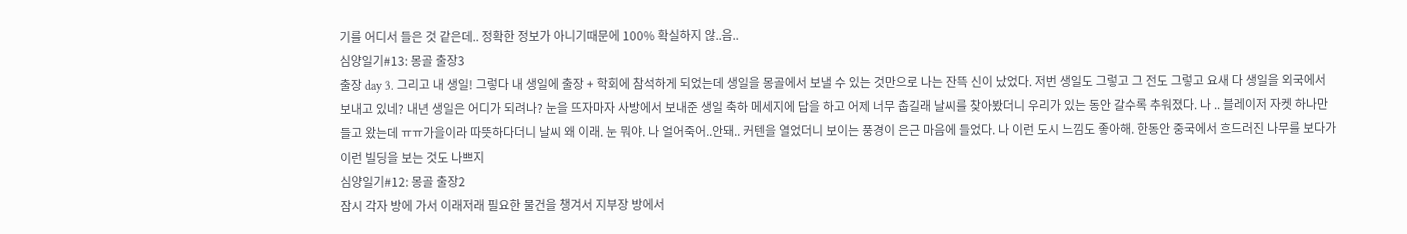기를 어디서 들은 것 같은데.. 정확한 정보가 아니기때문에 100% 확실하지 않..음..
심양일기#13: 몽골 출장3
출장 day 3. 그리고 내 생일! 그렇다 내 생일에 출장 + 학회에 참석하게 되었는데 생일을 몽골에서 보낼 수 있는 것만으로 나는 잔뜩 신이 났었다. 저번 생일도 그렇고 그 전도 그렇고 요새 다 생일을 외국에서 보내고 있네? 내년 생일은 어디가 되려나? 눈을 뜨자마자 사방에서 보내준 생일 축하 메세지에 답을 하고 어제 너무 춥길래 날씨를 찾아봤더니 우리가 있는 동안 갈수록 추워졌다. 나 .. 블레이저 자켓 하나만 들고 왔는데 ㅠㅠ가을이라 따뜻하다더니 날씨 왜 이래. 눈 뭐야. 나 얼어죽어..안돼.. 커텐을 열었더니 보이는 풍경이 은근 마음에 들었다. 나 이런 도시 느낌도 좋아해. 한동안 중국에서 흐드러진 나무를 보다가 이런 빌딩을 보는 것도 나쁘지
심양일기#12: 몽골 출장2
잠시 각자 방에 가서 이래저래 필요한 물건을 챙겨서 지부장 방에서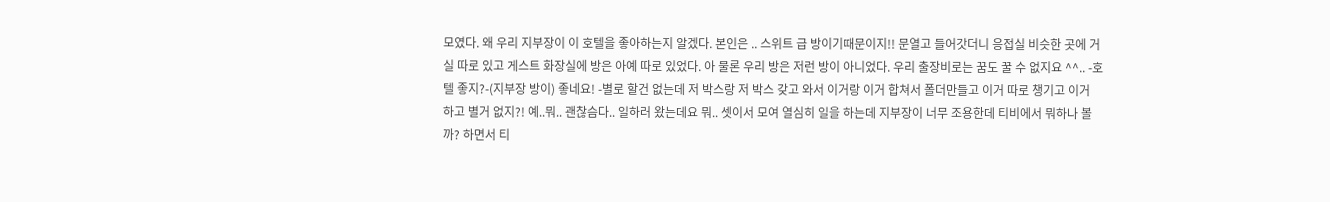모였다. 왜 우리 지부장이 이 호텔을 좋아하는지 알겠다. 본인은 .. 스위트 급 방이기때문이지!! 문열고 들어갓더니 응접실 비슷한 곳에 거실 따로 있고 게스트 화장실에 방은 아예 따로 있었다. 아 물론 우리 방은 저런 방이 아니었다. 우리 출장비로는 꿈도 꿀 수 없지요 ^^.. -호텔 좋지?-(지부장 방이) 좋네요! -별로 할건 없는데 저 박스랑 저 박스 갖고 와서 이거랑 이거 합쳐서 폴더만들고 이거 따로 챙기고 이거 하고 별거 없지?! 예..뭐.. 괜찮슴다.. 일하러 왔는데요 뭐.. 셋이서 모여 열심히 일을 하는데 지부장이 너무 조용한데 티비에서 뭐하나 볼까? 하면서 티